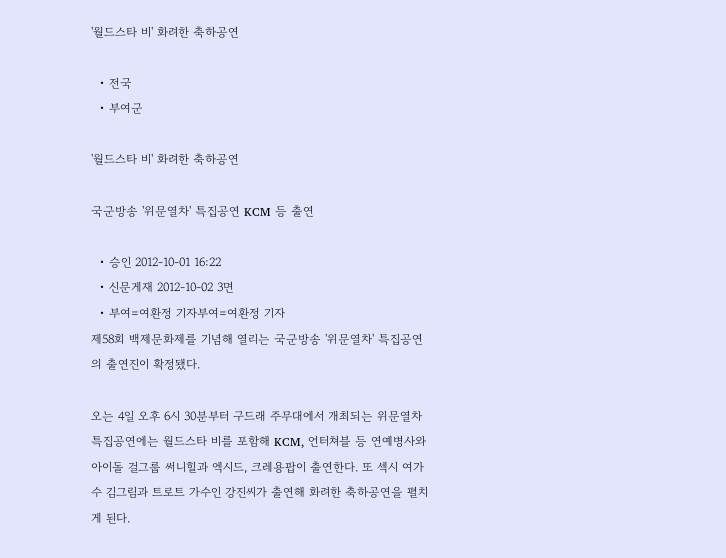'월드스타 비' 화려한 축하공연

  • 전국
  • 부여군

'월드스타 비' 화려한 축하공연

국군방송 '위문열차' 특집공연 KCM 등 출연

  • 승인 2012-10-01 16:22
  • 신문게재 2012-10-02 3면
  • 부여=여환정 기자부여=여환정 기자
제58회 백제문화제를 기념해 열리는 국군방송 '위문열차' 특집공연의 출연진이 확정됐다.

오는 4일 오후 6시 30분부터 구드래 주무대에서 개최되는 위문열차 특집공연에는 월드스타 비를 포함해 KCM, 언터쳐블 등 연예병사와 아이돌 걸그룹 써니힐과 엑시드, 크레용팝이 출연한다. 또 섹시 여가수 김그림과 트로트 가수인 강진씨가 출연해 화려한 축하공연을 펼치게 된다.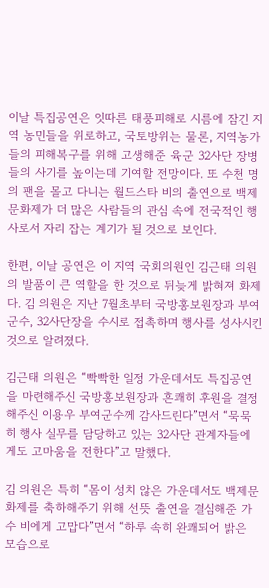이날 특집공연은 잇따른 태풍피해로 시름에 잠긴 지역 농민들을 위로하고, 국토방위는 물론, 지역농가들의 피해복구를 위해 고생해준 육군 32사단 장병들의 사기를 높이는데 기여할 전망이다. 또 수천 명의 팬을 몰고 다니는 월드스타 비의 출연으로 백제문화제가 더 많은 사람들의 관심 속에 전국적인 행사로서 자리 잡는 계기가 될 것으로 보인다.

한편, 이날 공연은 이 지역 국회의원인 김근태 의원의 발품이 큰 역할을 한 것으로 뒤늦게 밝혀져 화제다. 김 의원은 지난 7월초부터 국방홍보원장과 부여군수, 32사단장을 수시로 접촉하며 행사를 성사시킨 것으로 알려졌다.

김근태 의원은 “빡빡한 일정 가운데서도 특집공연을 마련해주신 국방홍보원장과 흔쾌히 후원을 결정해주신 이용우 부여군수께 감사드린다”면서 “묵묵히 행사 실무를 담당하고 있는 32사단 관계자들에게도 고마움을 전한다”고 말했다.

김 의원은 특히 “몸이 성치 않은 가운데서도 백제문화제를 축하해주기 위해 선뜻 출연을 결심해준 가수 비에게 고맙다”면서 “하루 속히 완쾌되어 밝은 모습으로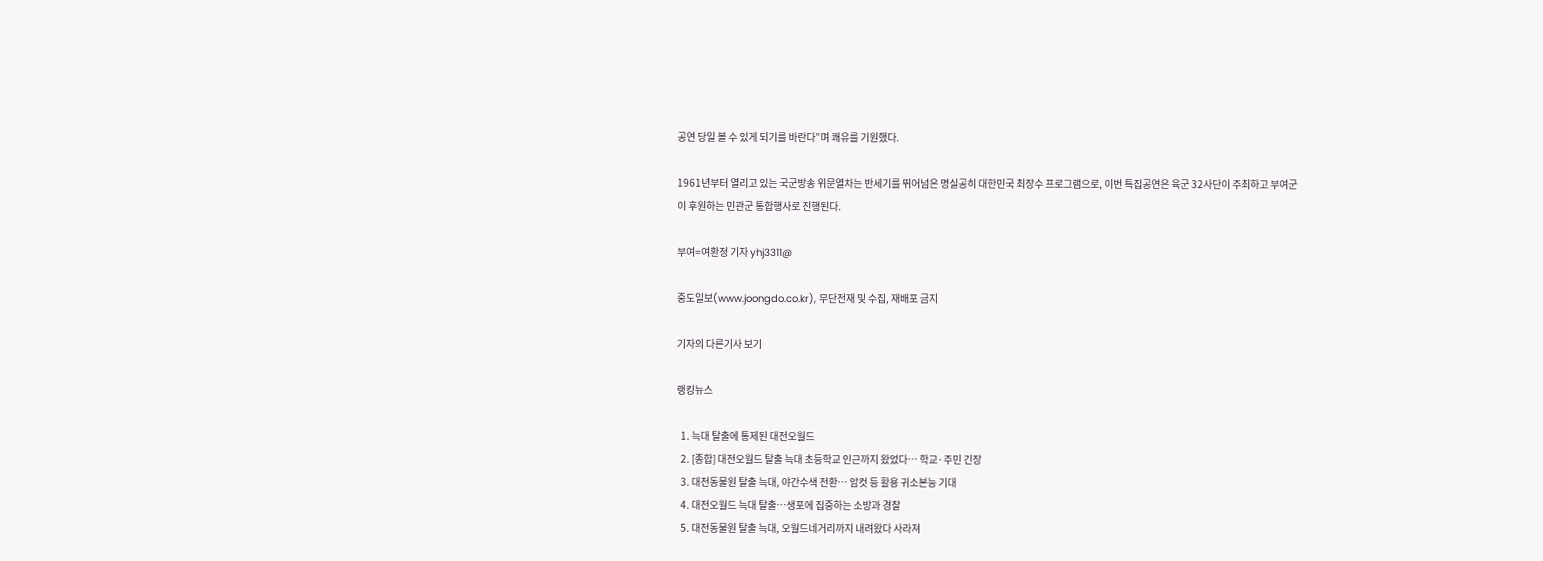공연 당일 볼 수 있게 되기를 바란다”며 쾌유를 기원했다.

1961년부터 열리고 있는 국군방송 위문열차는 반세기를 뛰어넘은 명실공히 대한민국 최장수 프로그램으로, 이번 특집공연은 육군 32사단이 주최하고 부여군이 후원하는 민관군 통합행사로 진행된다.

부여=여환정 기자 yhj3311@

중도일보(www.joongdo.co.kr), 무단전재 및 수집, 재배포 금지

기자의 다른기사 보기

랭킹뉴스

  1. 늑대 탈출에 통제된 대전오월드
  2. [종합] 대전오월드 탈출 늑대 초등학교 인근까지 왔었다… 학교·주민 긴장
  3. 대전동물원 탈출 늑대, 야간수색 전환… 암컷 등 활용 귀소본능 기대
  4. 대전오월드 늑대 탈출…생포에 집중하는 소방과 경찰
  5. 대전동물원 탈출 늑대, 오월드네거리까지 내려왔다 사라져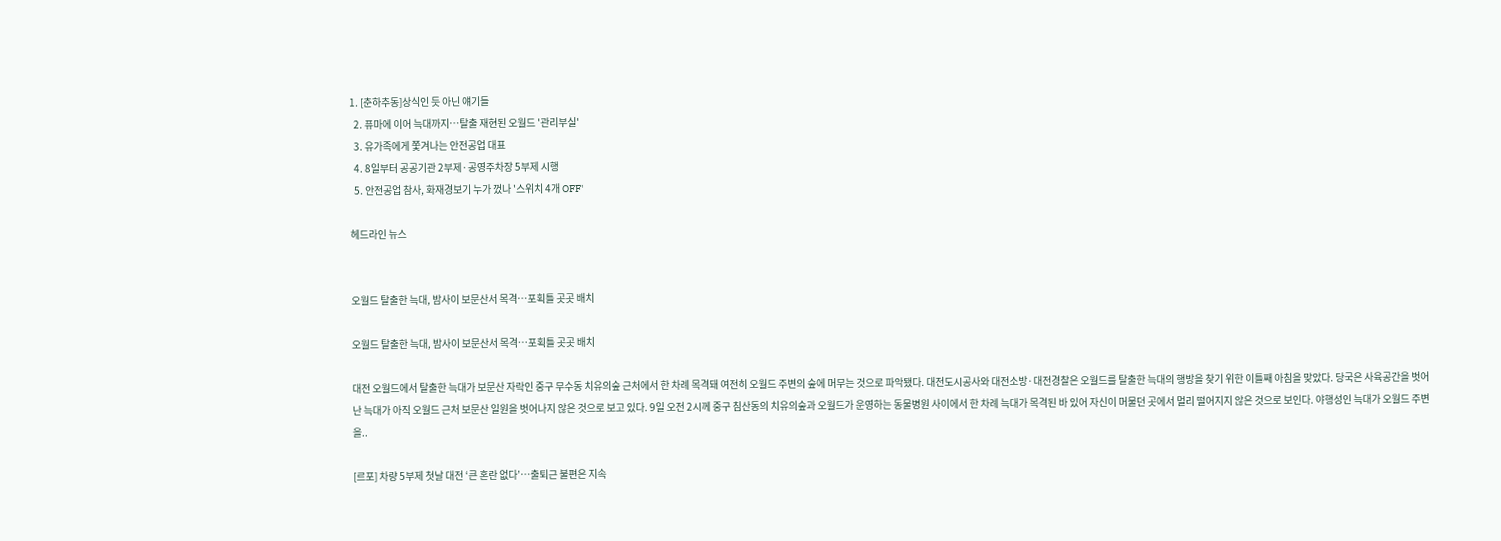1. [춘하추동]상식인 듯 아닌 얘기들
  2. 퓨마에 이어 늑대까지…탈출 재현된 오월드 '관리부실'
  3. 유가족에게 쫓겨나는 안전공업 대표
  4. 8일부터 공공기관 2부제·공영주차장 5부제 시행
  5. 안전공업 참사, 화재경보기 누가 껐나 '스위치 4개 OFF'

헤드라인 뉴스


오월드 탈출한 늑대, 밤사이 보문산서 목격…포획틀 곳곳 배치

오월드 탈출한 늑대, 밤사이 보문산서 목격…포획틀 곳곳 배치

대전 오월드에서 탈출한 늑대가 보문산 자락인 중구 무수동 치유의숲 근처에서 한 차례 목격돼 여전히 오월드 주변의 숲에 머무는 것으로 파악됐다. 대전도시공사와 대전소방·대전경찰은 오월드를 탈출한 늑대의 행방을 찾기 위한 이틀째 아침을 맞았다. 당국은 사육공간을 벗어난 늑대가 아직 오월드 근처 보문산 일원을 벗어나지 않은 것으로 보고 있다. 9일 오전 2시께 중구 침산동의 치유의숲과 오월드가 운영하는 동물병원 사이에서 한 차례 늑대가 목격된 바 있어 자신이 머물던 곳에서 멀리 떨어지지 않은 것으로 보인다. 야행성인 늑대가 오월드 주변을..

[르포] 차량 5부제 첫날 대전 ‘큰 혼란 없다’…출퇴근 불편은 지속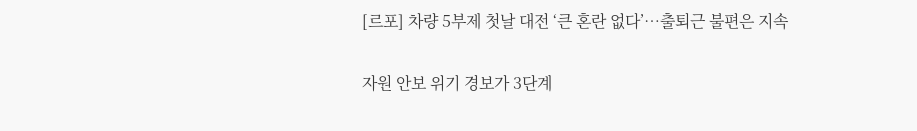[르포] 차량 5부제 첫날 대전 ‘큰 혼란 없다’…출퇴근 불편은 지속

자원 안보 위기 경보가 3단계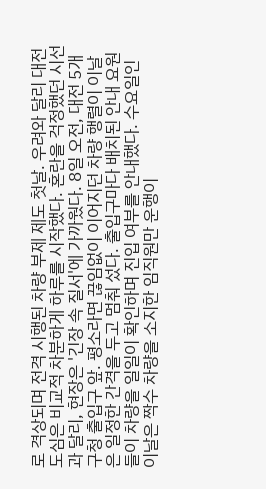로 격상되며 전격 시행된 차량 부제 제도 첫날. 우려와 달리 대전 도심은 비교적 차분하게 하루를 시작했다. 혼란을 걱정했던 시선과 달리, 현장은 '긴장 속 질서'에 가까웠다. 8일 오전, 대전 5개 구청 출입구 앞. 평소라면 끊임없이 이어지던 차량 행렬이 이날은 일정한 간격을 두고 멈춰 섰다. 출입구마다 배치된 안내 요원들이 차량을 일일이 확인하며 진입 여부를 안내했다. 수요일인 이날은 짝수 차량을 소지한 임직원만 운행이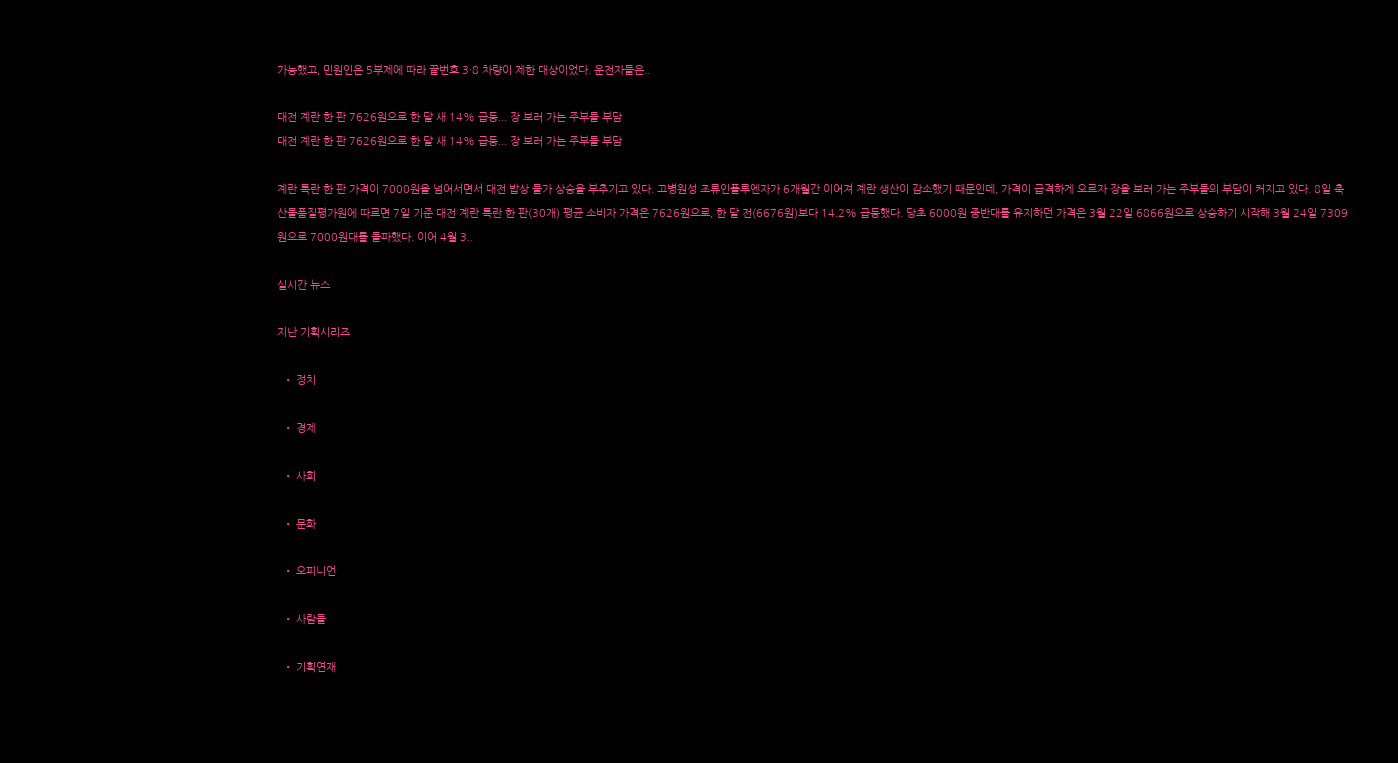가능했고, 민원인은 5부제에 따라 끝번호 3·8 차량이 제한 대상이었다. 운전자들은..

대전 계란 한 판 7626원으로 한 달 새 14% 급등... 장 보러 가는 주부들 부담
대전 계란 한 판 7626원으로 한 달 새 14% 급등... 장 보러 가는 주부들 부담

계란 특란 한 판 가격이 7000원을 넘어서면서 대전 밥상 물가 상승을 부추기고 있다. 고병원성 조류인플루엔자가 6개월간 이어져 계란 생산이 감소했기 때문인데, 가격이 급격하게 오르자 장을 보러 가는 주부들의 부담이 커지고 있다. 8일 축산물품질평가원에 따르면 7일 기준 대전 계란 특란 한 판(30개) 평균 소비자 가격은 7626원으로, 한 달 전(6676원)보다 14.2% 급등했다. 당초 6000원 중반대를 유지하던 가격은 3월 22일 6866원으로 상승하기 시작해 3월 24일 7309원으로 7000원대를 돌파했다. 이어 4월 3..

실시간 뉴스

지난 기획시리즈

  • 정치

  • 경제

  • 사회

  • 문화

  • 오피니언

  • 사람들

  • 기획연재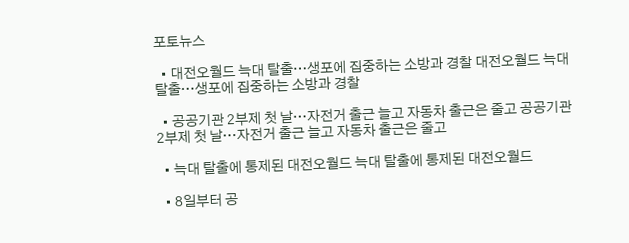포토뉴스

  • 대전오월드 늑대 탈출…생포에 집중하는 소방과 경찰 대전오월드 늑대 탈출…생포에 집중하는 소방과 경찰

  • 공공기관 2부제 첫 날…자전거 출근 늘고 자동차 출근은 줄고 공공기관 2부제 첫 날…자전거 출근 늘고 자동차 출근은 줄고

  • 늑대 탈출에 통제된 대전오월드 늑대 탈출에 통제된 대전오월드

  • 8일부터 공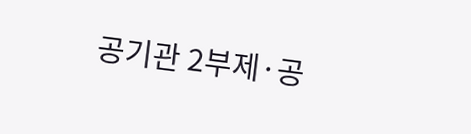공기관 2부제·공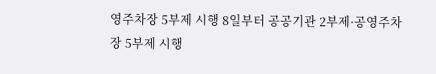영주차장 5부제 시행 8일부터 공공기관 2부제·공영주차장 5부제 시행